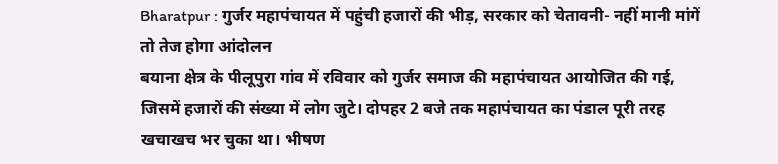Bharatpur : गुर्जर महापंचायत में पहुंची हजारों की भीड़, सरकार को चेतावनी- नहीं मानी मांगें तो तेज होगा आंदोलन
बयाना क्षेत्र के पीलूपुरा गांव में रविवार को गुर्जर समाज की महापंचायत आयोजित की गई, जिसमें हजारों की संख्या में लोग जुटे। दोपहर 2 बजे तक महापंचायत का पंडाल पूरी तरह खचाखच भर चुका था। भीषण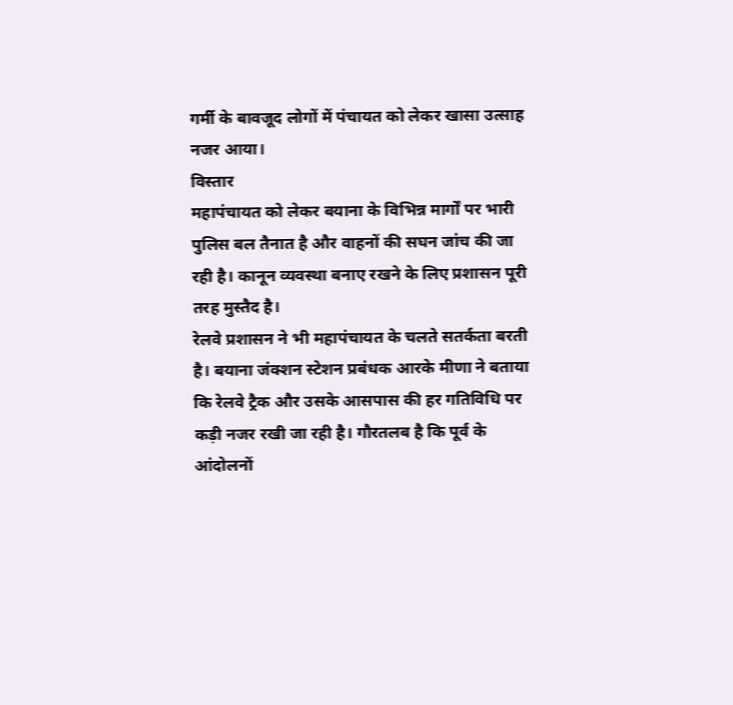गर्मी के बावजूद लोगों में पंचायत को लेकर खासा उत्साह नजर आया।
विस्तार
महापंचायत को लेकर बयाना के विभिन्न मार्गों पर भारी पुलिस बल तैनात है और वाहनों की सघन जांच की जा रही है। कानून व्यवस्था बनाए रखने के लिए प्रशासन पूरी तरह मुस्तैद है।
रेलवे प्रशासन ने भी महापंचायत के चलते सतर्कता बरती है। बयाना जंक्शन स्टेशन प्रबंधक आरके मीणा ने बताया कि रेलवे ट्रैक और उसके आसपास की हर गतिविधि पर कड़ी नजर रखी जा रही है। गौरतलब है कि पूर्व के आंदोलनों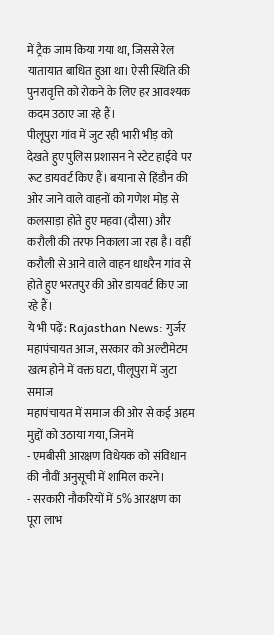में ट्रैक जाम किया गया था, जिससे रेल यातायात बाधित हुआ था। ऐसी स्थिति की पुनरावृत्ति को रोकने के लिए हर आवश्यक कदम उठाए जा रहे हैं।
पीलूपुरा गांव में जुट रही भारी भीड़ को देखते हुए पुलिस प्रशासन ने स्टेट हाईवे पर रूट डायवर्ट किए हैं। बयाना से हिंडौन की ओर जाने वाले वाहनों को गणेश मोड़ से कलसाड़ा होते हुए महवा (दौसा) और करौली की तरफ निकाला जा रहा है। वहीं करौली से आने वाले वाहन धाधरैन गांव से होते हुए भरतपुर की ओर डायवर्ट किए जा रहे हैं।
ये भी पढ़ें: Rajasthan News: गुर्जर महापंचायत आज, सरकार को अल्टीमेटम खत्म होने में वक्त घटा, पीलूपुरा में जुटा समाज
महापंचायत में समाज की ओर से कई अहम मुद्दों को उठाया गया, जिनमें
- एमबीसी आरक्षण विधेयक को संविधान की नौवीं अनुसूची में शामिल करने।
- सरकारी नौकरियों में 5% आरक्षण का पूरा लाभ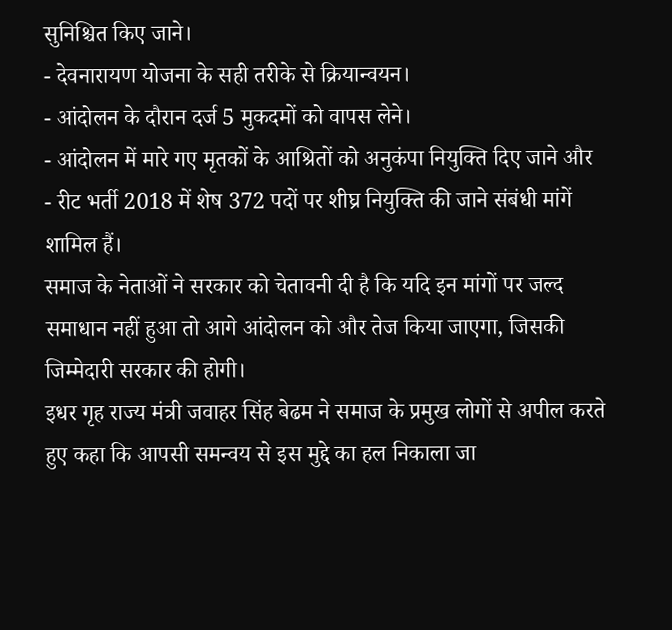सुनिश्चित किए जाने।
- देवनारायण योजना के सही तरीके से क्रियान्वयन।
- आंदोलन के दौरान दर्ज 5 मुकदमों को वापस लेने।
- आंदोलन में मारे गए मृतकों के आश्रितों को अनुकंपा नियुक्ति दिए जाने और
- रीट भर्ती 2018 में शेष 372 पदों पर शीघ्र नियुक्ति की जाने संबंधी मांगें शामिल हैं।
समाज के नेताओं ने सरकार को चेतावनी दी है कि यदि इन मांगों पर जल्द समाधान नहीं हुआ तो आगे आंदोलन को और तेज किया जाएगा, जिसकी जिम्मेदारी सरकार की होगी।
इधर गृह राज्य मंत्री जवाहर सिंह बेढम ने समाज के प्रमुख लोगों से अपील करते हुए कहा कि आपसी समन्वय से इस मुद्दे का हल निकाला जा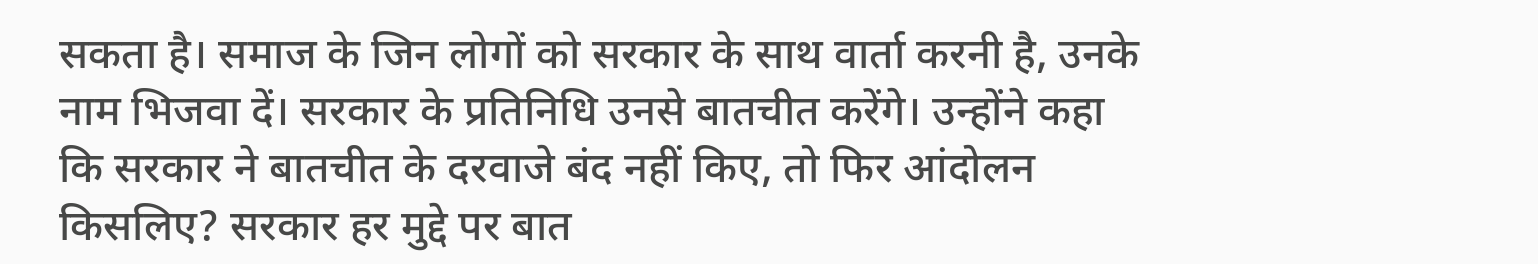सकता है। समाज के जिन लोगों को सरकार के साथ वार्ता करनी है, उनके नाम भिजवा दें। सरकार के प्रतिनिधि उनसे बातचीत करेंगे। उन्होंने कहा कि सरकार ने बातचीत के दरवाजे बंद नहीं किए, तो फिर आंदोलन किसलिए? सरकार हर मुद्दे पर बात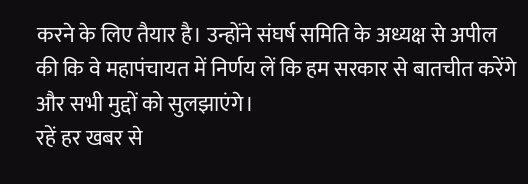करने के लिए तैयार है। उन्होंने संघर्ष समिति के अध्यक्ष से अपील की कि वे महापंचायत में निर्णय लें कि हम सरकार से बातचीत करेंगे और सभी मुद्दों को सुलझाएंगे।
रहें हर खबर से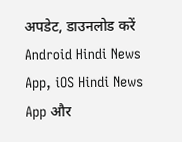अपडेट, डाउनलोड करें Android Hindi News App, iOS Hindi News App और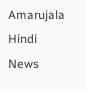Amarujala Hindi News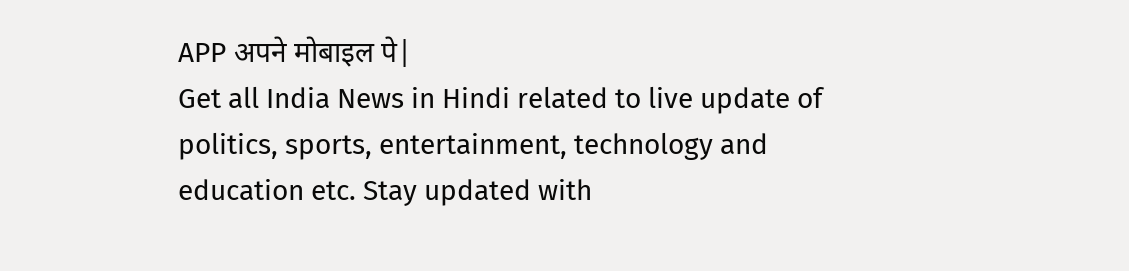APP अपने मोबाइल पे|
Get all India News in Hindi related to live update of politics, sports, entertainment, technology and education etc. Stay updated with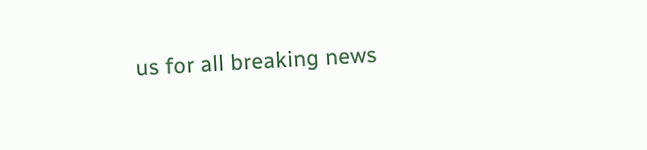us for all breaking news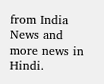from India News and more news in Hindi.